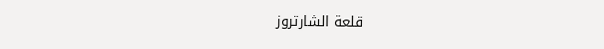قلعة الشارتروز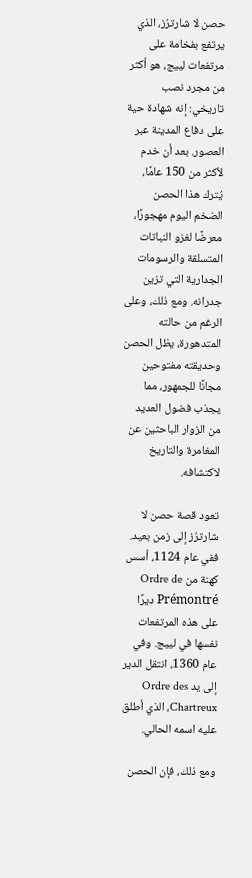حصن لا شارترُز، الذي يرتفع بفخامة على مرتفعات لييج، هو أكثر من مجرد نصب تاريخي: إنه شهادة حية على دفاع المدينة عبر العصور. بعد أن خدم لأكثر من 150 عامًا، يُترك هذا الحصن الضخم اليوم مهجورًا، معرضًا لغزو النباتات المتسلقة والرسومات الجدارية التي تزين جدرانه. ومع ذلك، وعلى الرغم من حالته المتدهورة، يظل الحصن وحديقته مفتوحين مجانًا للجمهور، مما يجذب فضول العديد من الزوار الباحثين عن المغامرة والتاريخ لاكتشافه.

تعود قصة حصن لا شارترُز إلى زمن بعيد. ففي عام 1124، أسس كهنة من Ordre de Prémontré ديرًا على هذه المرتفعات نفسها في لييج. وفي عام 1360، انتقل الدير إلى يد Ordre des Chartreux، الذي أطلق عليه اسمه الحالي.

ومع ذلك، فإن الحصن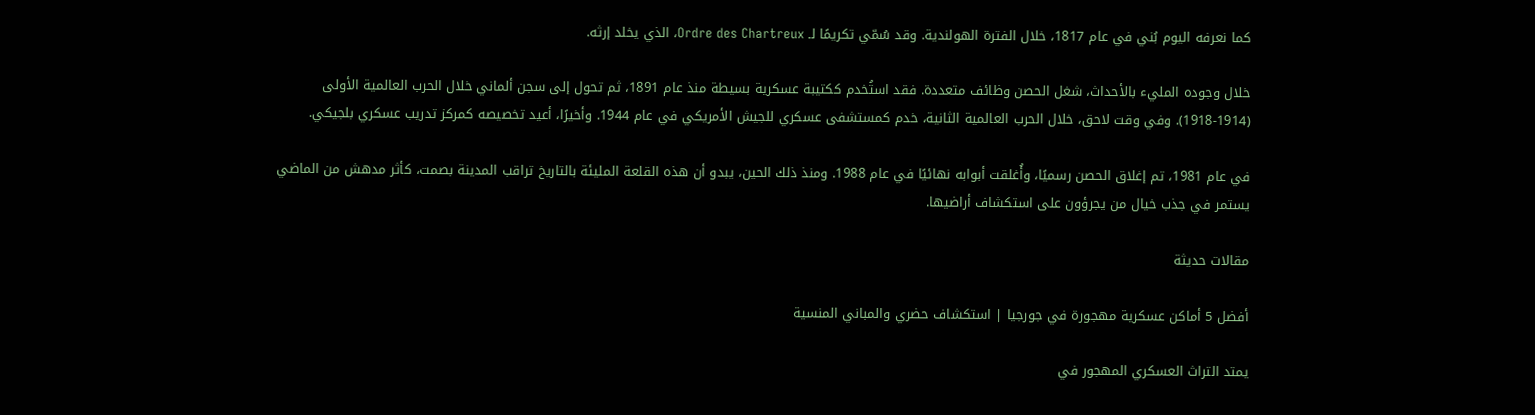كما نعرفه اليوم بُني في عام 1817، خلال الفترة الهولندية. وقد سُمّي تكريمًا لـ Ordre des Chartreux، الذي يخلد إرثه.

خلال وجوده المليء بالأحداث، شغل الحصن وظائف متعددة. فقد استُخدم ككتيبة عسكرية بسيطة منذ عام 1891، ثم تحول إلى سجن ألماني خلال الحرب العالمية الأولى (1914-1918). وفي وقت لاحق، خلال الحرب العالمية الثانية، خدم كمستشفى عسكري للجيش الأمريكي في عام 1944. وأخيرًا، أعيد تخصيصه كمركز تدريب عسكري بلجيكي.

في عام 1981، تم إغلاق الحصن رسميًا، وأُغلقت أبوابه نهائيًا في عام 1988. ومنذ ذلك الحين، يبدو أن هذه القلعة المليئة بالتاريخ تراقب المدينة بصمت، كأثر مدهش من الماضي يستمر في جذب خيال من يجرؤون على استكشاف أراضيها.

مقالات حديثة

أفضل 5 أماكن عسكرية مهجورة في جورجيا | استكشاف حضري والمباني المنسية

يمتد التراث العسكري المهجور في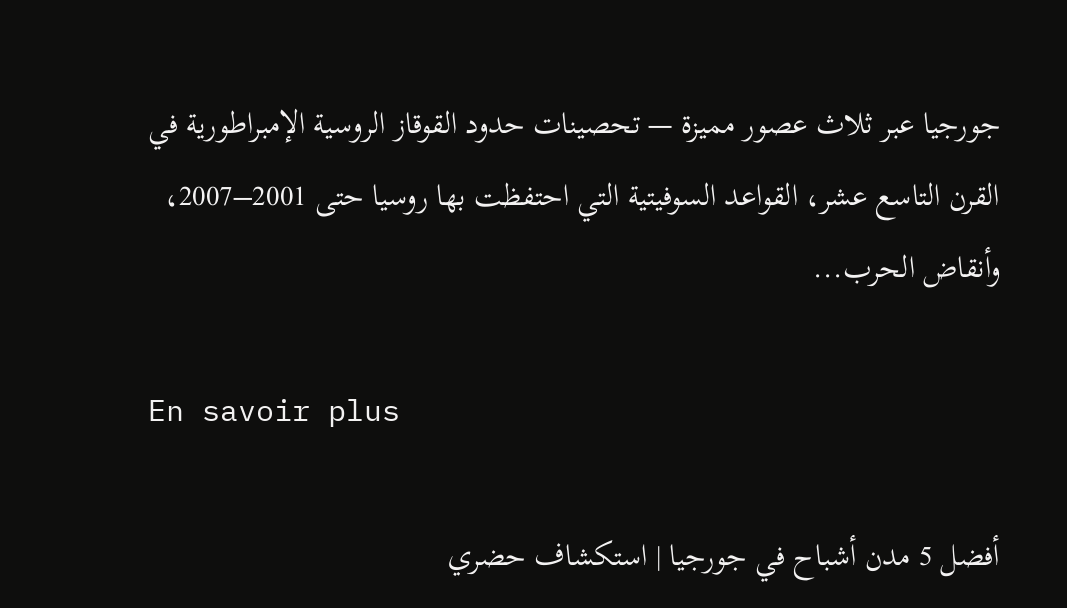جورجيا عبر ثلاث عصور مميزة — تحصينات حدود القوقاز الروسية الإمبراطورية في القرن التاسع عشر، القواعد السوفيتية التي احتفظت بها روسيا حتى 2001–2007، وأنقاض الحرب...

En savoir plus

أفضل 5 مدن أشباح في جورجيا | استكشاف حضري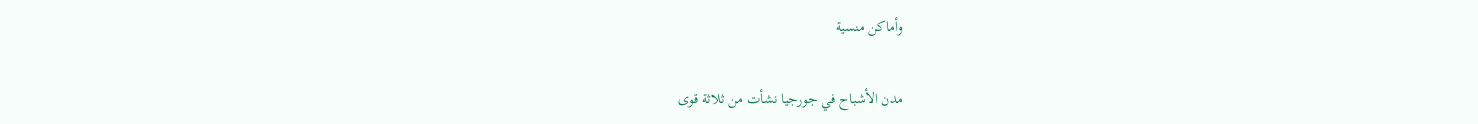وأماكن منسية

مدن الأشباح في جورجيا نشأت من ثلاثة قوى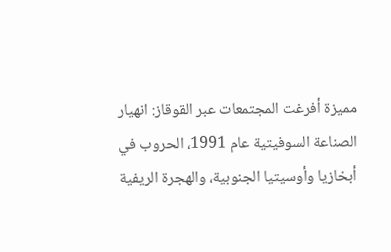مميزة أفرغت المجتمعات عبر القوقاز: انهيار الصناعة السوفيتية عام 1991، الحروب في أبخازيا وأوسيتيا الجنوبية، والهجرة الريفية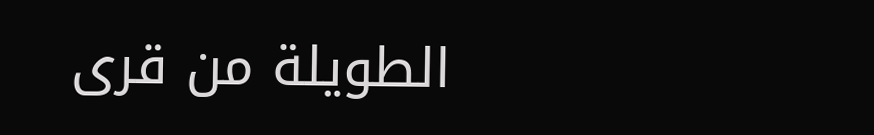الطويلة من قرى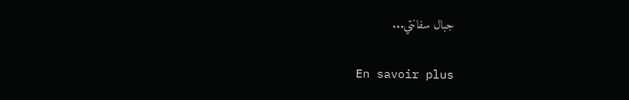جبال سفانتي...

En savoir plus